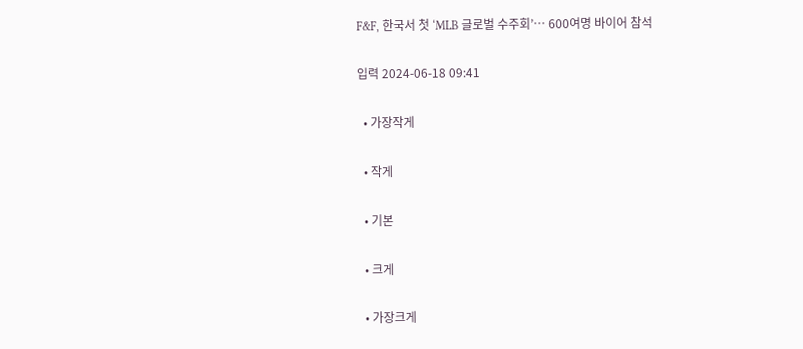F&F, 한국서 첫 ‘MLB 글로벌 수주회’… 600여명 바이어 참석

입력 2024-06-18 09:41

  • 가장작게

  • 작게

  • 기본

  • 크게

  • 가장크게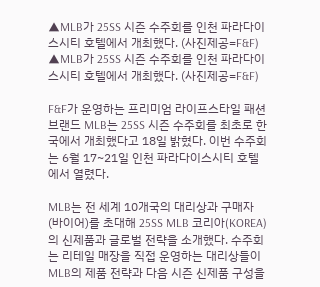▲MLB가 25SS 시즌 수주회를 인천 파라다이스시티 호텔에서 개최했다. (사진제공=F&F)
▲MLB가 25SS 시즌 수주회를 인천 파라다이스시티 호텔에서 개최했다. (사진제공=F&F)

F&F가 운영하는 프리미엄 라이프스타일 패션 브랜드 MLB는 25SS 시즌 수주회를 최초로 한국에서 개최했다고 18일 밝혔다. 이번 수주회는 6월 17~21일 인천 파라다이스시티 호텔에서 열렸다.

MLB는 전 세계 10개국의 대리상과 구매자(바이어)를 초대해 25SS MLB 코리아(KOREA)의 신제품과 글로벌 전략을 소개했다. 수주회는 리테일 매장을 직접 운영하는 대리상들이 MLB의 제품 전략과 다음 시즌 신제품 구성을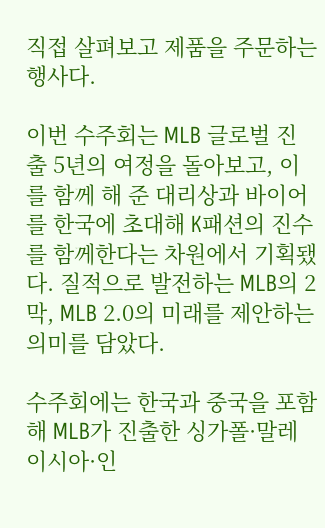직접 살펴보고 제품을 주문하는 행사다.

이번 수주회는 MLB 글로벌 진출 5년의 여정을 돌아보고, 이를 함께 해 준 대리상과 바이어를 한국에 초대해 K패션의 진수를 함께한다는 차원에서 기획됐다. 질적으로 발전하는 MLB의 2막, MLB 2.0의 미래를 제안하는 의미를 담았다.

수주회에는 한국과 중국을 포함해 MLB가 진출한 싱가폴·말레이시아·인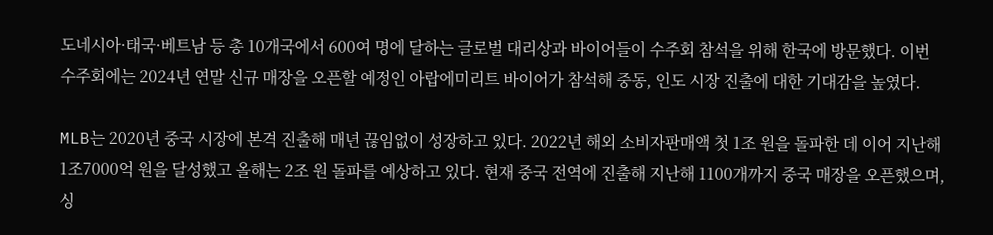도네시아·태국·베트남 등 총 10개국에서 600여 명에 달하는 글로벌 대리상과 바이어들이 수주회 참석을 위해 한국에 방문했다. 이번 수주회에는 2024년 연말 신규 매장을 오픈할 예정인 아랍에미리트 바이어가 참석해 중동, 인도 시장 진출에 대한 기대감을 높였다.

MLB는 2020년 중국 시장에 본격 진출해 매년 끊임없이 성장하고 있다. 2022년 해외 소비자판매액 첫 1조 원을 돌파한 데 이어 지난해 1조7000억 원을 달성했고 올해는 2조 원 돌파를 예상하고 있다. 현재 중국 전역에 진출해 지난해 1100개까지 중국 매장을 오픈했으며, 싱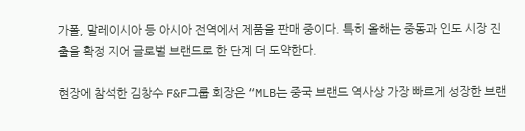가폴, 말레이시아 등 아시아 전역에서 제품을 판매 중이다. 특히 올해는 중동과 인도 시장 진출을 확정 지어 글로벌 브랜드로 한 단계 더 도약한다.

현장에 참석한 김창수 F&F그룹 회장은 “MLB는 중국 브랜드 역사상 가장 빠르게 성장한 브랜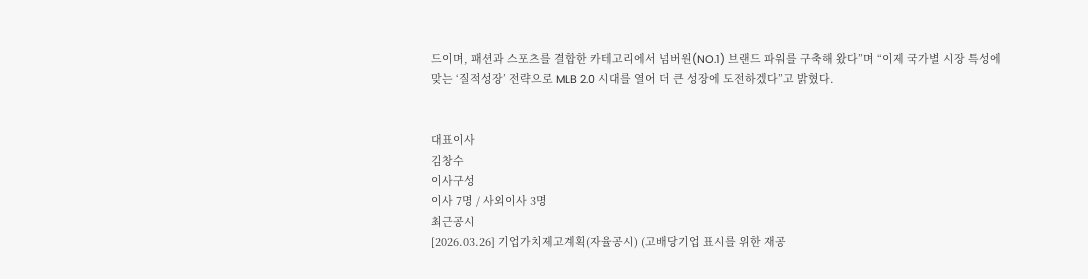드이며, 패션과 스포츠를 결합한 카테고리에서 넘버원(NO.1) 브랜드 파워를 구축해 왔다”며 “이제 국가별 시장 특성에 맞는 ‘질적성장’ 전략으로 MLB 2.0 시대를 열어 더 큰 성장에 도전하겠다”고 밝혔다.


대표이사
김창수
이사구성
이사 7명 / 사외이사 3명
최근공시
[2026.03.26] 기업가치제고계획(자율공시) (고배당기업 표시를 위한 재공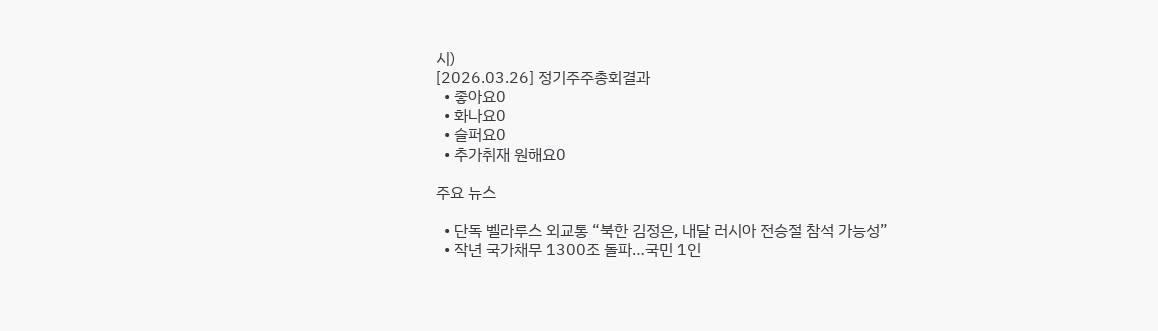시)
[2026.03.26] 정기주주총회결과
  • 좋아요0
  • 화나요0
  • 슬퍼요0
  • 추가취재 원해요0

주요 뉴스

  • 단독 벨라루스 외교통 “북한 김정은, 내달 러시아 전승절 참석 가능성”
  • 작년 국가채무 1300조 돌파…국민 1인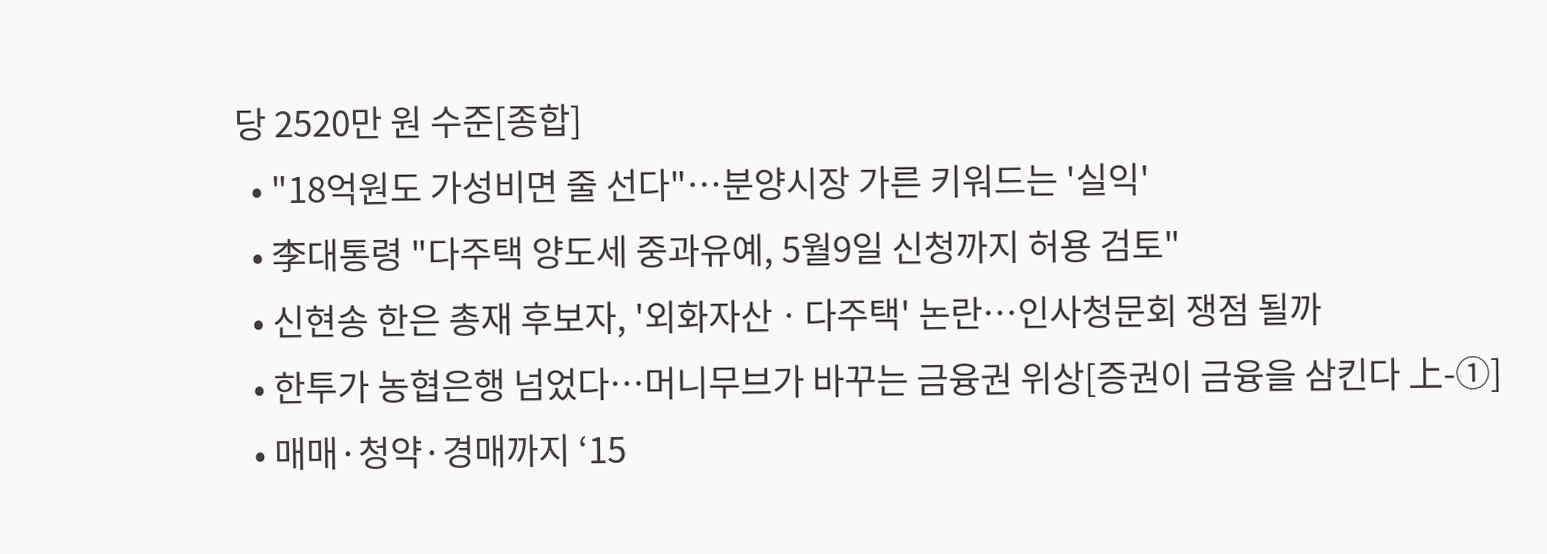당 2520만 원 수준[종합]
  • "18억원도 가성비면 줄 선다"⋯분양시장 가른 키워드는 '실익'
  • 李대통령 "다주택 양도세 중과유예, 5월9일 신청까지 허용 검토"
  • 신현송 한은 총재 후보자, '외화자산ㆍ다주택' 논란⋯인사청문회 쟁점 될까
  • 한투가 농협은행 넘었다…머니무브가 바꾸는 금융권 위상[증권이 금융을 삼킨다 上-①]
  • 매매·청약·경매까지 ‘15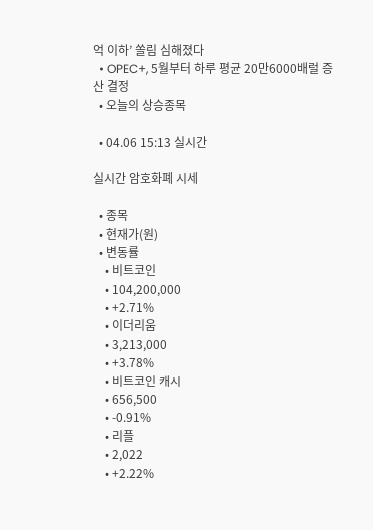억 이하’ 쏠림 심해졌다
  • OPEC+, 5월부터 하루 평균 20만6000배럴 증산 결정
  • 오늘의 상승종목

  • 04.06 15:13 실시간

실시간 암호화폐 시세

  • 종목
  • 현재가(원)
  • 변동률
    • 비트코인
    • 104,200,000
    • +2.71%
    • 이더리움
    • 3,213,000
    • +3.78%
    • 비트코인 캐시
    • 656,500
    • -0.91%
    • 리플
    • 2,022
    • +2.22%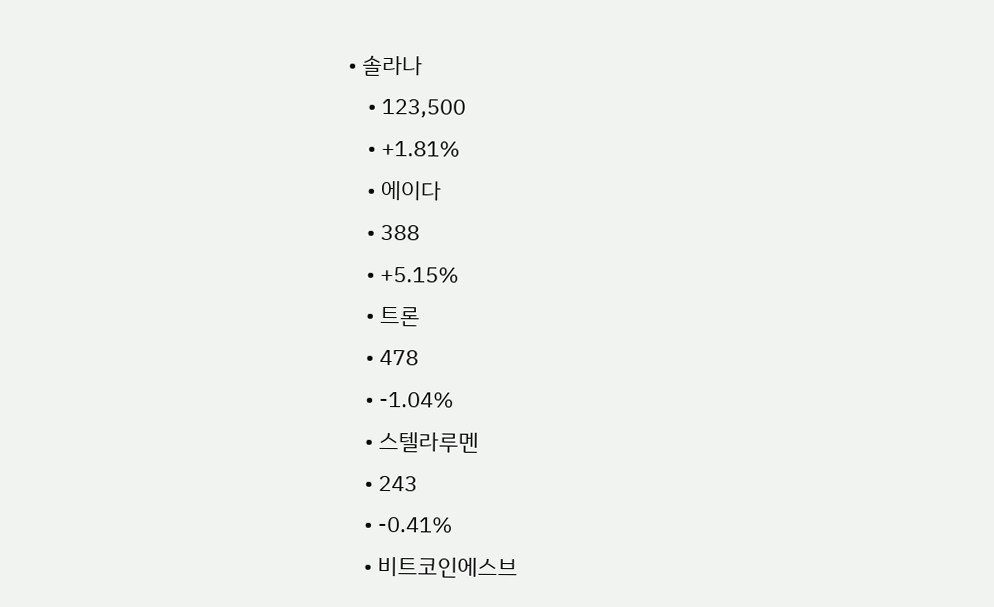• 솔라나
    • 123,500
    • +1.81%
    • 에이다
    • 388
    • +5.15%
    • 트론
    • 478
    • -1.04%
    • 스텔라루멘
    • 243
    • -0.41%
    • 비트코인에스브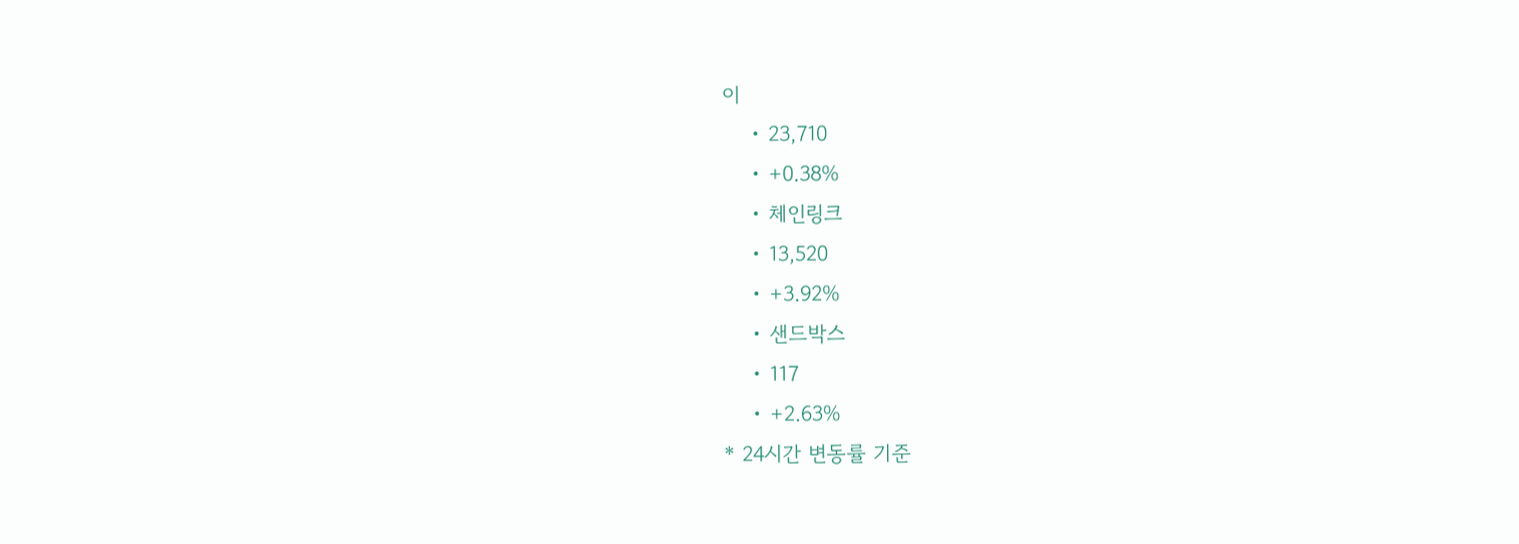이
    • 23,710
    • +0.38%
    • 체인링크
    • 13,520
    • +3.92%
    • 샌드박스
    • 117
    • +2.63%
* 24시간 변동률 기준